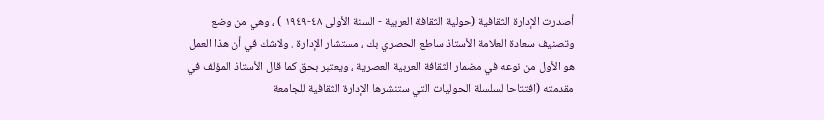أصدرت الإدارة الثقافية (حولية الثقافة العربية - السنة الأولى ٤٨-١٩٤٩ ) ، وهي من وضع وتصنيف سعادة العلامة الأستاذ ساطع الحصري بك ، مستشار الإدارة . ولاشك في أن هذا العمل هو الأول من نوعه في مضمار الثقافة العربية العصرية ، ويعتبر بحق كما قال الأستاذ المؤلف في مقدمته (افتتاحا لسلسلة الحوليات التي ستنشرها الإدارة الثقافية للجامعة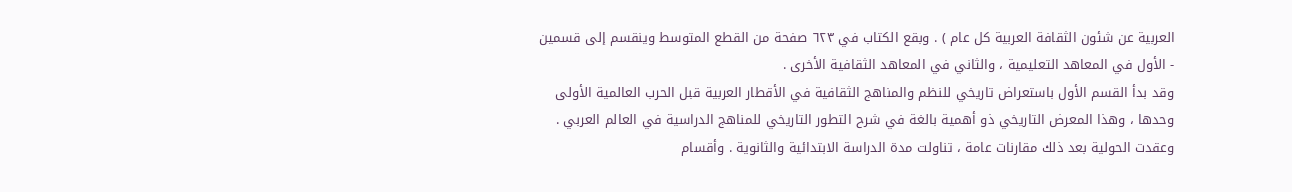العربية عن شئون الثقافة العربية كل عام ) . وبقع الكتاب في ٦٢٣ صفحة من القطع المتوسط وينقسم إلى قسمين - الأول في المعاهد التعليمية ، والثاني في المعاهد الثقافية الأخرى .
وقد بدأ القسم الأول باستعراض تاريخي للنظم والمناهج الثقافية في الأقطار العربية قبل الحرب العالمية الأولى وحدها ، وهذا المعرض التاريخي ذو أهمية بالغة في شرح التطور التاريخي للمناهج الدراسية في العالم العربي . وعقدت الحولية بعد ذلك مقارنات عامة ، تناولت مدة الدراسة الابتدائية والثانوية . وأقسام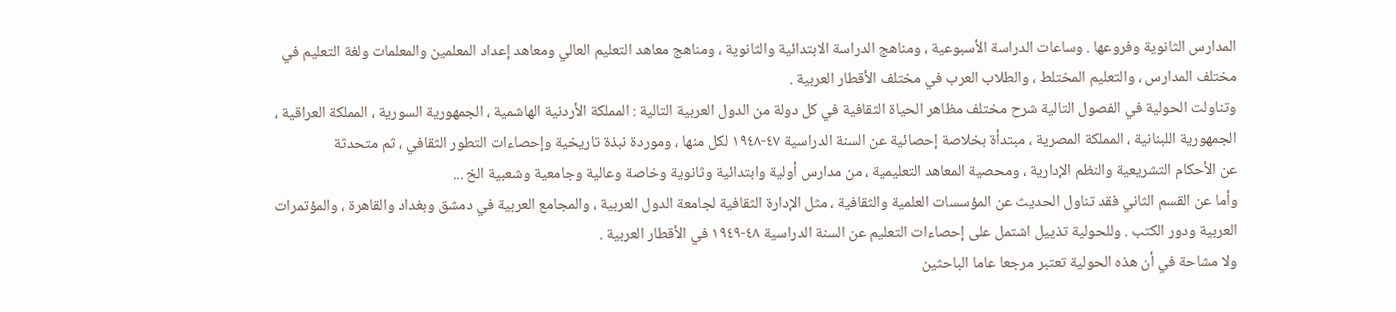المدارس الثانوية وفروعها . وساعات الدراسة الأسبوعية ، ومناهج الدراسة الابتدائية والثانوية ، ومناهج معاهد التعليم العالي ومعاهد إعداد المعلمين والمعلمات ولغة التعليم في مختلف المدارس ، والتعليم المختلط ، والطلاب العرب في مختلف الأقطار العربية .
وتناولت الحولية في الفصول التالية شرح مختلف مظاهر الحياة الثقافية في كل دولة من الدول العربية التالية : المملكة الأردنية الهاشمية ، الجمهورية السورية ، المملكة العراقية ، الجمهورية اللبنانية ، المملكة المصرية ، مبتدأة بخلاصة إحصائية عن السنة الدراسية ٤٧-١٩٤٨ لكل منها ، وموردة نبذة تاريخية وإحصاءات التطور الثقافي ، ثم متحدثة
عن الأحكام التشريعية والنظم الإدارية ، ومحصية المعاهد التعليمية ، من مدارس أولية وابتدائية وثانوية وخاصة وعالية وجامعية وشعبية الخ ...
وأما عن القسم الثاني فقد تناول الحديث عن المؤسسات العلمية والثقافية ، مثل الإدارة الثقافية لجامعة الدول العربية ، والمجامع العربية في دمشق وبغداد والقاهرة ، والمؤتمرات العربية ودور الكتب . وللحولية تذييل اشتمل على إحصاءات التعليم عن السنة الدراسية ٤٨-١٩٤٩ في الأقطار العربية .
ولا مشاحة في أن هذه الحولية تعتبر مرجعا عاما الباحثين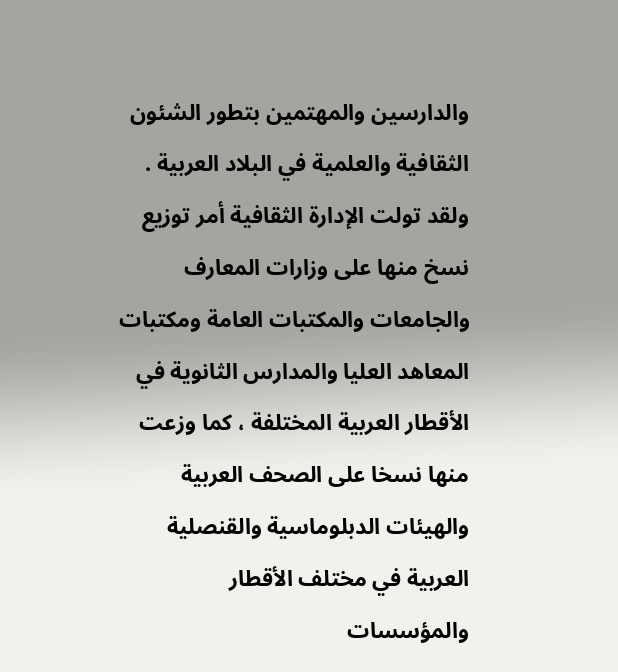والدارسين والمهتمين بتطور الشئون الثقافية والعلمية في البلاد العربية . ولقد تولت الإدارة الثقافية أمر توزيع نسخ منها على وزارات المعارف والجامعات والمكتبات العامة ومكتبات المعاهد العليا والمدارس الثانوية في الأقطار العربية المختلفة ، كما وزعت منها نسخا على الصحف العربية والهيئات الدبلوماسية والقنصلية العربية في مختلف الأقطار والمؤسسات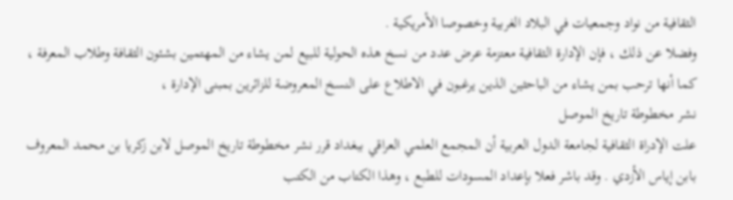الثقافية من نواد وجمعيات في البلاد الغربية وخصوصا الأمريكية .
وفضلا عن ذلك ، فإن الإدارة الثقافية معتزمة عرض عدد من نسخ هذه الحولية للبيع لمن يشاء من المهتمين بشئون الثقافة وطلاب المعرفة ، كما أنها ترحب بمن يشاء من الباحثين الذين يرغبون في الاطلاع على النسخ المعروضة للزائرين بمبنى الإدارة ،
نشر مخطوطة تاريخ الموصل
علت الإدراة الثقافية لجامعة الدول العربية أن المجمع العلمي العراقي ببغداد قرر نشر مخطوطة تاريخ الموصل لابن زكريا بن محمد المعروف بابن إياس الأزدي . وقد باشر فعلا بإعداد المسودات للطبع ، وهذا الكتاب من الكتب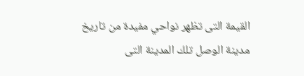القيمة التى تظهر نواحي مفيدة من تاريخ مدينة الوصل تلك المدينة التى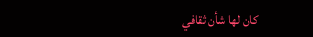كان لها شأن ثقافي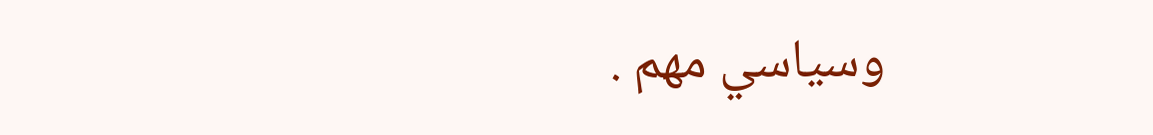وسياسي مهم .